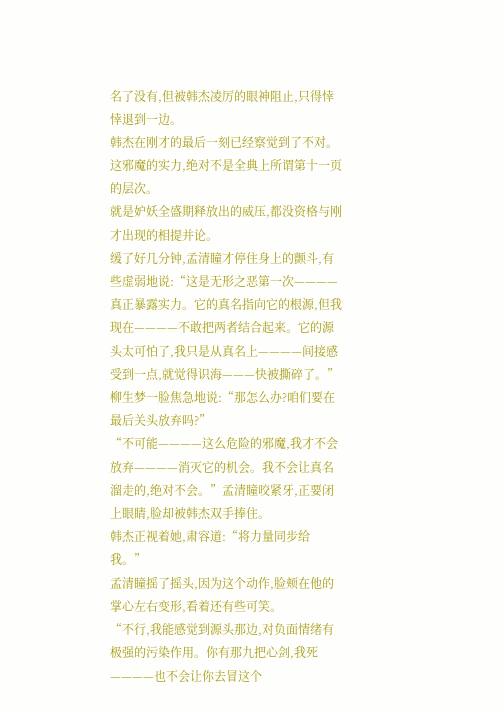名了没有,但被韩杰凌厉的眼神阻止,只得悻悻退到一边。
韩杰在刚才的最后一刻已经察觉到了不对。这邪魔的实力,绝对不是全典上所谓第十一页的层次。
就是妒妖全盛期释放出的威压,都没资格与刚才出现的相提并论。
缓了好几分钟,孟清瞳才停住身上的颤斗,有些虚弱地说:“这是无形之恶第一次————真正暴露实力。它的真名指向它的根源,但我现在————不敢把两者结合起来。它的源头太可怕了,我只是从真名上————间接感受到一点,就觉得识海———快被撕碎了。”
柳生梦一脸焦急地说:“那怎么办?咱们要在最后关头放弃吗?”
“不可能————这么危险的邪魔,我才不会放弃————消灭它的机会。我不会让真名溜走的,绝对不会。”孟清瞳咬紧牙,正要闭上眼睛,脸却被韩杰双手捧住。
韩杰正视着她,肃容道:“将力量同步给我。”
孟清瞳摇了摇头,因为这个动作,脸颊在他的掌心左右变形,看着还有些可笑。
“不行,我能感觉到源头那边,对负面情绪有极强的污染作用。你有那九把心剑,我死————也不会让你去冒这个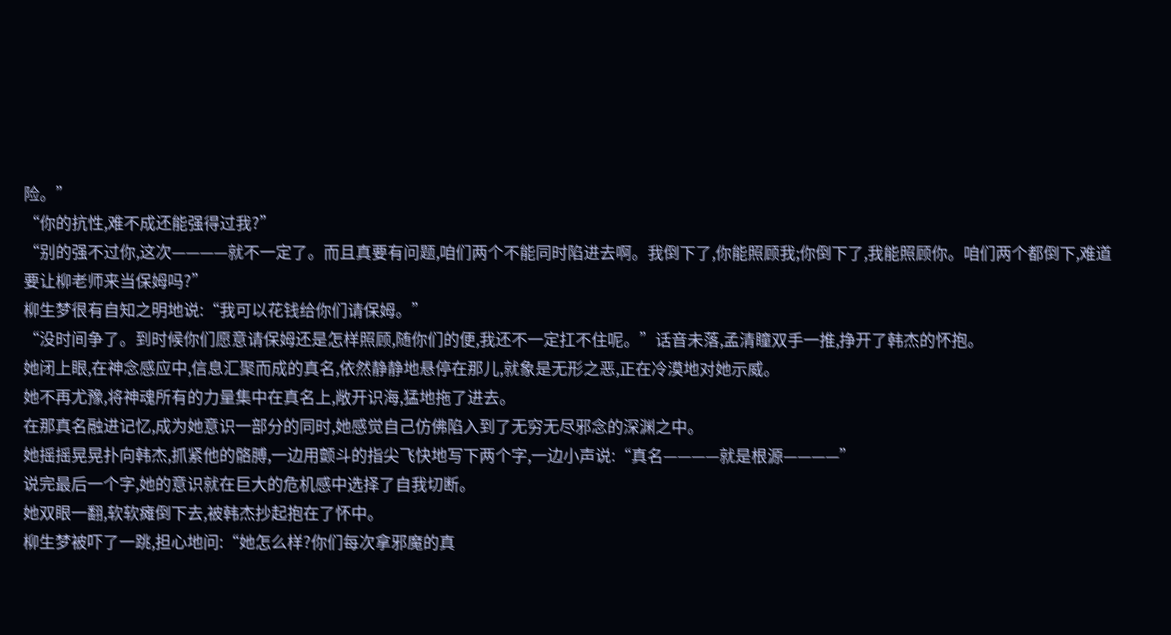险。”
“你的抗性,难不成还能强得过我?”
“别的强不过你,这次————就不一定了。而且真要有问题,咱们两个不能同时陷进去啊。我倒下了,你能照顾我;你倒下了,我能照顾你。咱们两个都倒下,难道要让柳老师来当保姆吗?”
柳生梦很有自知之明地说:“我可以花钱给你们请保姆。”
“没时间争了。到时候你们愿意请保姆还是怎样照顾,随你们的便,我还不一定扛不住呢。”话音未落,孟清瞳双手一推,挣开了韩杰的怀抱。
她闭上眼,在神念感应中,信息汇聚而成的真名,依然静静地悬停在那儿,就象是无形之恶,正在冷漠地对她示威。
她不再尤豫,将神魂所有的力量集中在真名上,敞开识海,猛地拖了进去。
在那真名融进记忆,成为她意识一部分的同时,她感觉自己仿佛陷入到了无穷无尽邪念的深渊之中。
她摇摇晃晃扑向韩杰,抓紧他的骼膊,一边用颤斗的指尖飞快地写下两个字,一边小声说:“真名————就是根源————”
说完最后一个字,她的意识就在巨大的危机感中选择了自我切断。
她双眼一翻,软软瘫倒下去,被韩杰抄起抱在了怀中。
柳生梦被吓了一跳,担心地问:“她怎么样?你们每次拿邪魔的真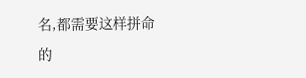名,都需要这样拼命的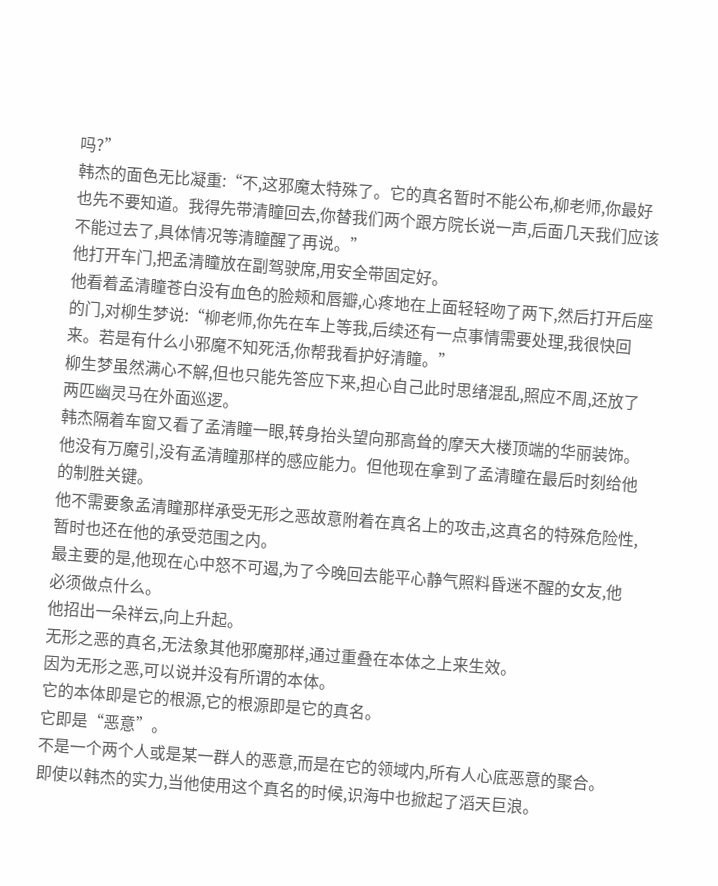吗?”
韩杰的面色无比凝重:“不,这邪魔太特殊了。它的真名暂时不能公布,柳老师,你最好也先不要知道。我得先带清瞳回去,你替我们两个跟方院长说一声,后面几天我们应该不能过去了,具体情况等清瞳醒了再说。”
他打开车门,把孟清瞳放在副驾驶席,用安全带固定好。
他看着孟清瞳苍白没有血色的脸颊和唇瓣,心疼地在上面轻轻吻了两下,然后打开后座的门,对柳生梦说:“柳老师,你先在车上等我,后续还有一点事情需要处理,我很快回来。若是有什么小邪魔不知死活,你帮我看护好清瞳。”
柳生梦虽然满心不解,但也只能先答应下来,担心自己此时思绪混乱,照应不周,还放了两匹幽灵马在外面巡逻。
韩杰隔着车窗又看了孟清瞳一眼,转身抬头望向那高耸的摩天大楼顶端的华丽装饰。
他没有万魔引,没有孟清瞳那样的感应能力。但他现在拿到了孟清瞳在最后时刻给他的制胜关键。
他不需要象孟清瞳那样承受无形之恶故意附着在真名上的攻击,这真名的特殊危险性,暂时也还在他的承受范围之内。
最主要的是,他现在心中怒不可遏,为了今晚回去能平心静气照料昏迷不醒的女友,他必须做点什么。
他招出一朵祥云,向上升起。
无形之恶的真名,无法象其他邪魔那样,通过重叠在本体之上来生效。
因为无形之恶,可以说并没有所谓的本体。
它的本体即是它的根源,它的根源即是它的真名。
它即是“恶意”。
不是一个两个人或是某一群人的恶意,而是在它的领域内,所有人心底恶意的聚合。
即使以韩杰的实力,当他使用这个真名的时候,识海中也掀起了滔天巨浪。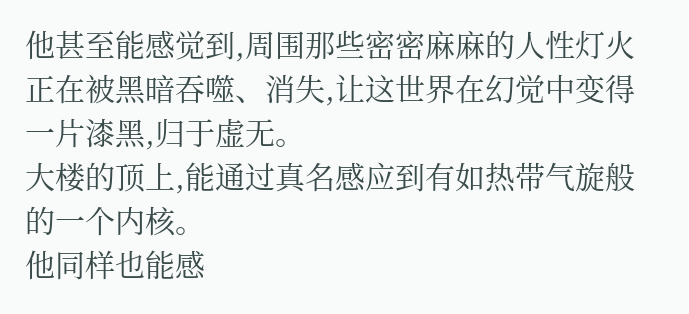他甚至能感觉到,周围那些密密麻麻的人性灯火正在被黑暗吞噬、消失,让这世界在幻觉中变得一片漆黑,归于虚无。
大楼的顶上,能通过真名感应到有如热带气旋般的一个内核。
他同样也能感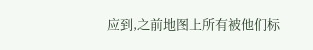应到,之前地图上所有被他们标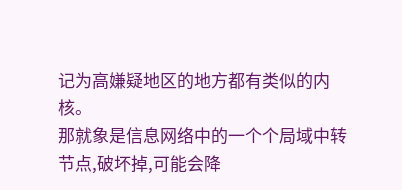记为高嫌疑地区的地方都有类似的内核。
那就象是信息网络中的一个个局域中转节点,破坏掉,可能会降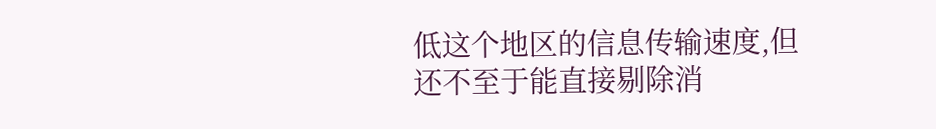低这个地区的信息传输速度,但还不至于能直接剔除消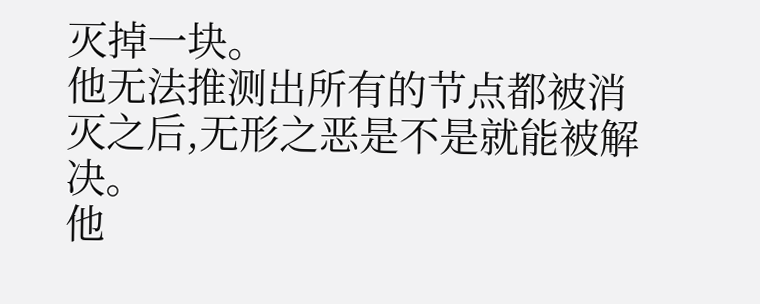灭掉一块。
他无法推测出所有的节点都被消灭之后,无形之恶是不是就能被解决。
他